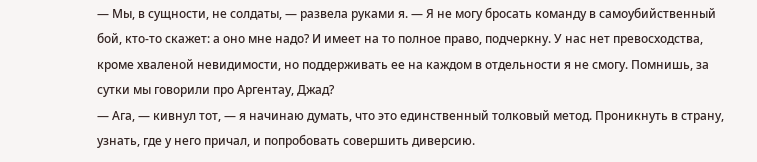— Мы, в сущности, не солдаты, — развела руками я. — Я не могу бросать команду в самоубийственный бой, кто-то скажет: а оно мне надо? И имеет на то полное право, подчеркну. У нас нет превосходства, кроме хваленой невидимости, но поддерживать ее на каждом в отдельности я не смогу. Помнишь, за сутки мы говорили про Аргентау, Джад?
— Ага, — кивнул тот, — я начинаю думать, что это единственный толковый метод. Проникнуть в страну, узнать, где у него причал, и попробовать совершить диверсию.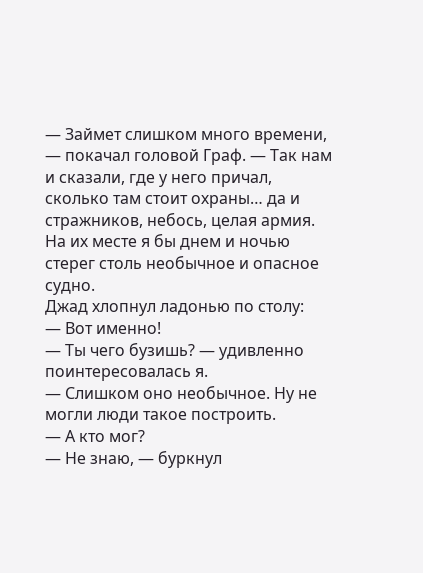— Займет слишком много времени, — покачал головой Граф. — Так нам и сказали, где у него причал, сколько там стоит охраны… да и стражников, небось, целая армия. На их месте я бы днем и ночью стерег столь необычное и опасное судно.
Джад хлопнул ладонью по столу:
— Вот именно!
— Ты чего бузишь? — удивленно поинтересовалась я.
— Слишком оно необычное. Ну не могли люди такое построить.
— А кто мог?
— Не знаю, — буркнул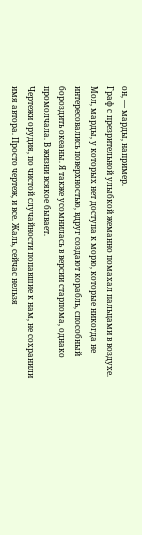он, — марды, например.
Граф с презрительной улыбкой жеманно помахал пальцами в воздухе. Мол, марды, у которых нет доступа к морю, которые никогда не интересовались поверхностью, вдруг создают корабль, способный бороздить океаны. Я также усомнилась в версии старпома, однако промолчала. В жизни всякое бывает.
Чертежи орудия, по чистой случайности попавшие к нам, не сохранили имя автора. Просто чертеж, и все. Жаль, сейчас нельзя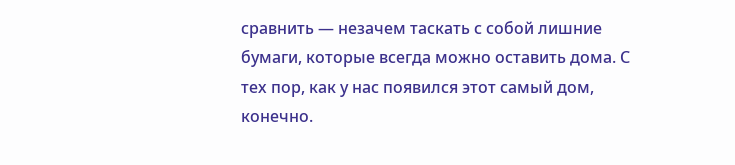сравнить — незачем таскать с собой лишние бумаги, которые всегда можно оставить дома. С тех пор, как у нас появился этот самый дом, конечно.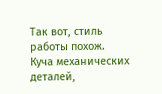Так вот, стиль работы похож. Куча механических деталей,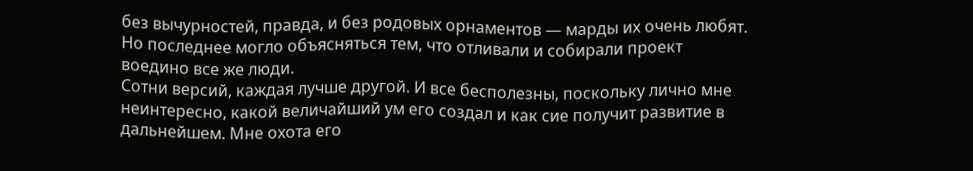без вычурностей, правда, и без родовых орнаментов — марды их очень любят. Но последнее могло объясняться тем, что отливали и собирали проект воедино все же люди.
Сотни версий, каждая лучше другой. И все бесполезны, поскольку лично мне неинтересно, какой величайший ум его создал и как сие получит развитие в дальнейшем. Мне охота его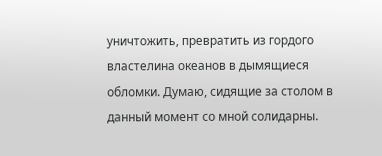уничтожить, превратить из гордого властелина океанов в дымящиеся обломки. Думаю, сидящие за столом в данный момент со мной солидарны.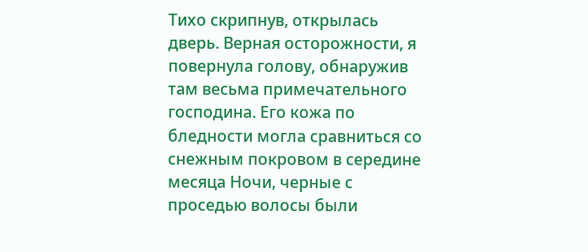Тихо скрипнув, открылась дверь. Верная осторожности, я повернула голову, обнаружив там весьма примечательного господина. Его кожа по бледности могла сравниться со снежным покровом в середине месяца Ночи, черные с проседью волосы были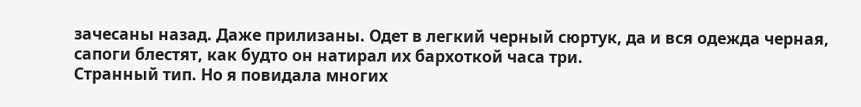зачесаны назад. Даже прилизаны. Одет в легкий черный сюртук, да и вся одежда черная, сапоги блестят, как будто он натирал их бархоткой часа три.
Странный тип. Но я повидала многих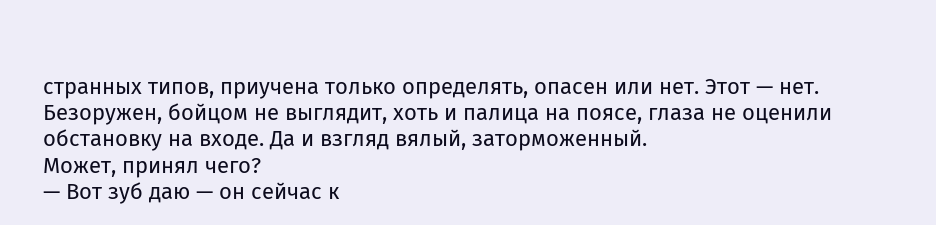странных типов, приучена только определять, опасен или нет. Этот — нет. Безоружен, бойцом не выглядит, хоть и палица на поясе, глаза не оценили обстановку на входе. Да и взгляд вялый, заторможенный.
Может, принял чего?
— Вот зуб даю — он сейчас к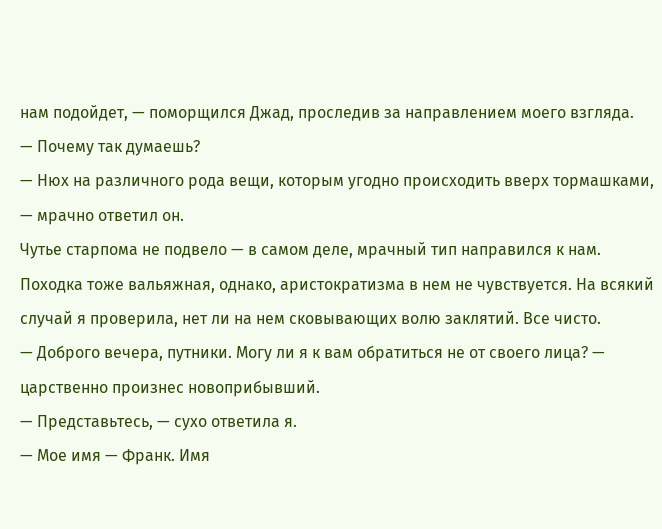нам подойдет, — поморщился Джад, проследив за направлением моего взгляда.
— Почему так думаешь?
— Нюх на различного рода вещи, которым угодно происходить вверх тормашками, — мрачно ответил он.
Чутье старпома не подвело — в самом деле, мрачный тип направился к нам. Походка тоже вальяжная, однако, аристократизма в нем не чувствуется. На всякий случай я проверила, нет ли на нем сковывающих волю заклятий. Все чисто.
— Доброго вечера, путники. Могу ли я к вам обратиться не от своего лица? — царственно произнес новоприбывший.
— Представьтесь, — сухо ответила я.
— Мое имя — Франк. Имя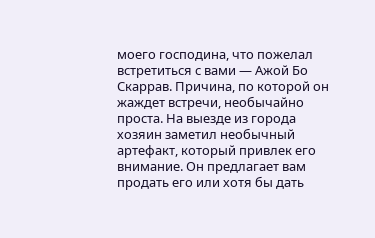моего господина, что пожелал встретиться с вами — Ажой Бо Скаррав. Причина, по которой он жаждет встречи, необычайно проста. На выезде из города хозяин заметил необычный артефакт, который привлек его внимание. Он предлагает вам продать его или хотя бы дать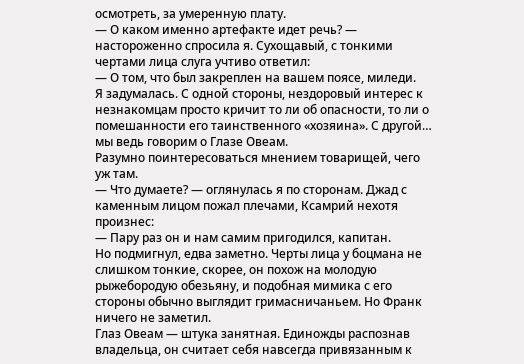осмотреть, за умеренную плату.
— О каком именно артефакте идет речь? — настороженно спросила я. Сухощавый, с тонкими чертами лица слуга учтиво ответил:
— О том, что был закреплен на вашем поясе, миледи.
Я задумалась. С одной стороны, нездоровый интерес к незнакомцам просто кричит то ли об опасности, то ли о помешанности его таинственного «хозяина». С другой… мы ведь говорим о Глазе Овеам.
Разумно поинтересоваться мнением товарищей, чего уж там.
— Что думаете? — оглянулась я по сторонам. Джад с каменным лицом пожал плечами, Ксамрий нехотя произнес:
— Пару раз он и нам самим пригодился, капитан.
Но подмигнул, едва заметно. Черты лица у боцмана не слишком тонкие, скорее, он похож на молодую рыжебородую обезьяну, и подобная мимика с его стороны обычно выглядит гримасничаньем. Но Франк ничего не заметил.
Глаз Овеам — штука занятная. Единожды распознав владельца, он считает себя навсегда привязанным к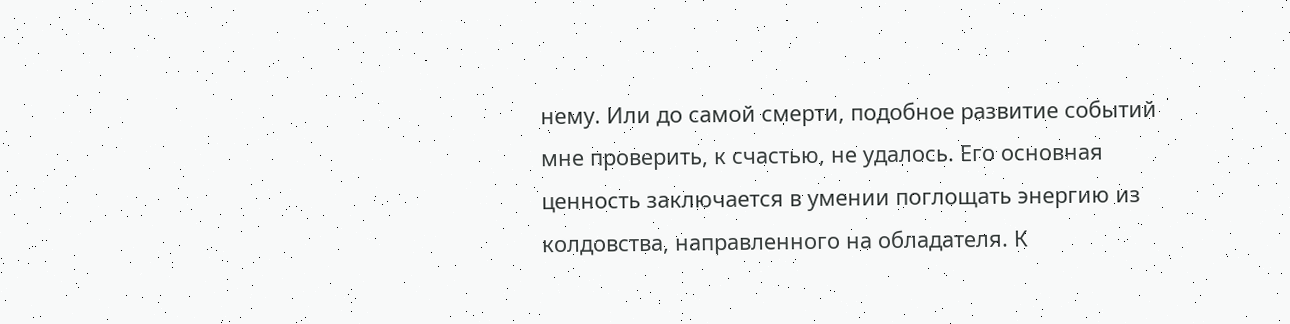нему. Или до самой смерти, подобное развитие событий мне проверить, к счастью, не удалось. Его основная ценность заключается в умении поглощать энергию из колдовства, направленного на обладателя. К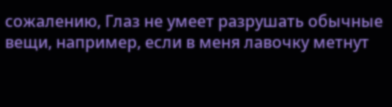сожалению, Глаз не умеет разрушать обычные вещи, например, если в меня лавочку метнут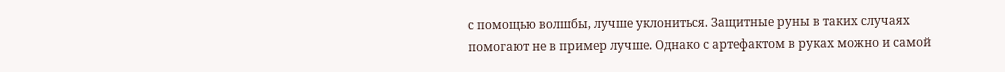с помощью волшбы, лучше уклониться. Защитные руны в таких случаях помогают не в пример лучше. Однако с артефактом в руках можно и самой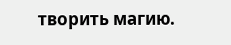творить магию.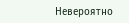Невероятно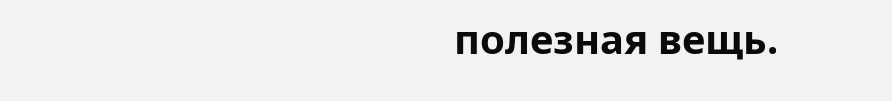полезная вещь.